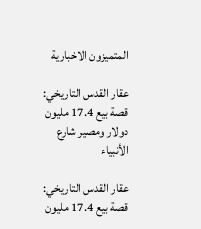المتميزون الاخبارية

عقار القدس التاريخي: قصة بيع 17.4 مليون دولار ومصير شارع الأنبياء

عقار القدس التاريخي: قصة بيع 17.4 مليون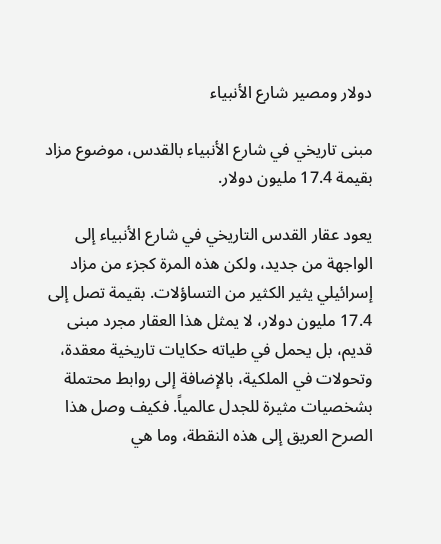دولار ومصير شارع الأنبياء

مبنى تاريخي في شارع الأنبياء بالقدس، موضوع مزاد بقيمة 17.4 مليون دولار.

يعود عقار القدس التاريخي في شارع الأنبياء إلى الواجهة من جديد، ولكن هذه المرة كجزء من مزاد إسرائيلي يثير الكثير من التساؤلات. بقيمة تصل إلى 17.4 مليون دولار، لا يمثل هذا العقار مجرد مبنى قديم، بل يحمل في طياته حكايات تاريخية معقدة، وتحولات في الملكية، بالإضافة إلى روابط محتملة بشخصيات مثيرة للجدل عالمياً. فكيف وصل هذا الصرح العريق إلى هذه النقطة، وما هي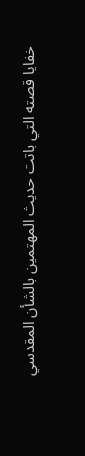خفايا قصته التي باتت حديث المهتمين بالشأن المقدسي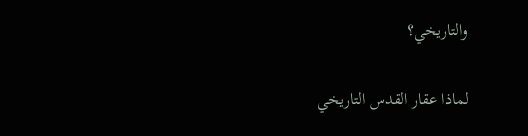والتاريخي؟

لماذا عقار القدس التاريخي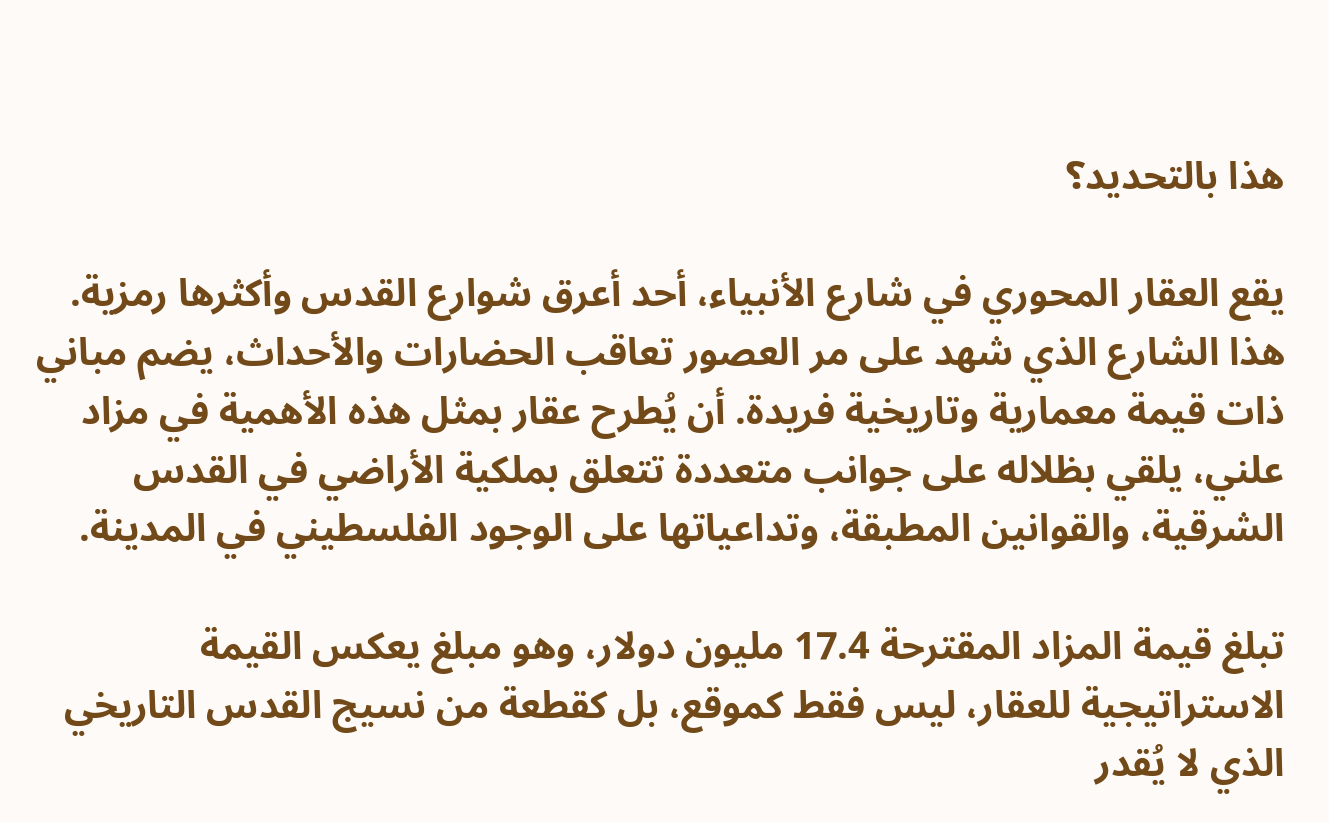هذا بالتحديد؟

يقع العقار المحوري في شارع الأنبياء، أحد أعرق شوارع القدس وأكثرها رمزية. هذا الشارع الذي شهد على مر العصور تعاقب الحضارات والأحداث، يضم مباني ذات قيمة معمارية وتاريخية فريدة. أن يُطرح عقار بمثل هذه الأهمية في مزاد علني، يلقي بظلاله على جوانب متعددة تتعلق بملكية الأراضي في القدس الشرقية، والقوانين المطبقة، وتداعياتها على الوجود الفلسطيني في المدينة.

تبلغ قيمة المزاد المقترحة 17.4 مليون دولار، وهو مبلغ يعكس القيمة الاستراتيجية للعقار، ليس فقط كموقع، بل كقطعة من نسيج القدس التاريخي الذي لا يُقدر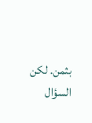بثمن. لكن السؤال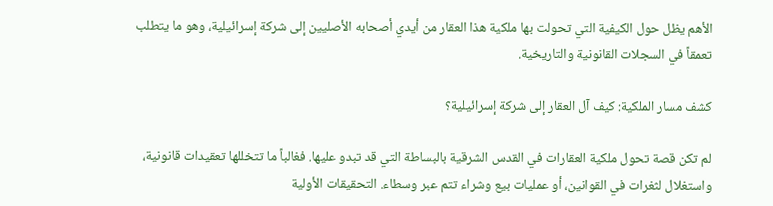الأهم يظل حول الكيفية التي تحولت بها ملكية هذا العقار من أيدي أصحابه الأصليين إلى شركة إسرائيلية، وهو ما يتطلب تعمقاً في السجلات القانونية والتاريخية.

كشف مسار الملكية: كيف آل العقار إلى شركة إسرائيلية؟

لم تكن قصة تحول ملكية العقارات في القدس الشرقية بالبساطة التي قد تبدو عليها. فغالباً ما تتخللها تعقيدات قانونية، واستغلال لثغرات في القوانين، أو عمليات بيع وشراء تتم عبر وسطاء. التحقيقات الأولية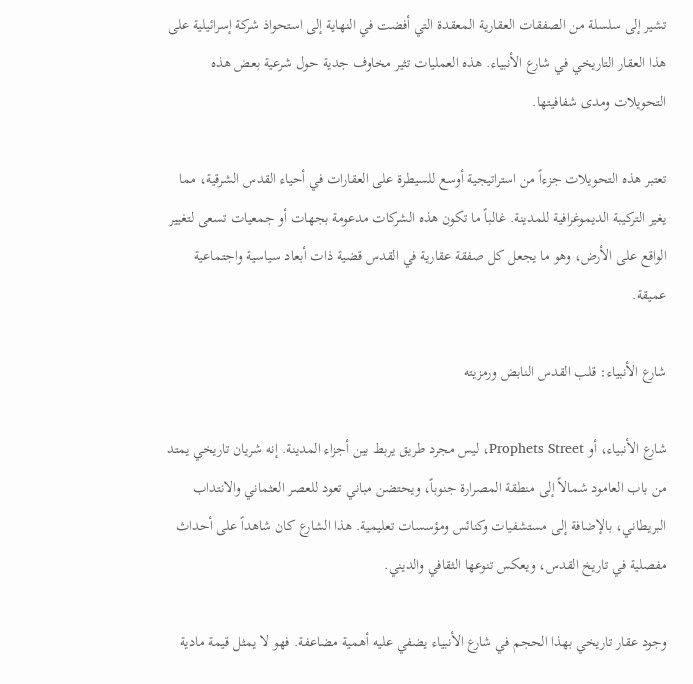تشير إلى سلسلة من الصفقات العقارية المعقدة التي أفضت في النهاية إلى استحواذ شركة إسرائيلية على هذا العقار التاريخي في شارع الأنبياء. هذه العمليات تثير مخاوف جدية حول شرعية بعض هذه التحويلات ومدى شفافيتها.

تعتبر هذه التحويلات جزءاً من استراتيجية أوسع للسيطرة على العقارات في أحياء القدس الشرقية، مما يغير التركيبة الديموغرافية للمدينة. غالباً ما تكون هذه الشركات مدعومة بجهات أو جمعيات تسعى لتغيير الواقع على الأرض، وهو ما يجعل كل صفقة عقارية في القدس قضية ذات أبعاد سياسية واجتماعية عميقة.

شارع الأنبياء: قلب القدس النابض ورمزيته

شارع الأنبياء، أو Prophets Street، ليس مجرد طريق يربط بين أجزاء المدينة. إنه شريان تاريخي يمتد من باب العامود شمالاً إلى منطقة المصرارة جنوباً، ويحتضن مباني تعود للعصر العثماني والانتداب البريطاني، بالإضافة إلى مستشفيات وكنائس ومؤسسات تعليمية. هذا الشارع كان شاهداً على أحداث مفصلية في تاريخ القدس، ويعكس تنوعها الثقافي والديني.

وجود عقار تاريخي بهذا الحجم في شارع الأنبياء يضفي عليه أهمية مضاعفة. فهو لا يمثل قيمة مادية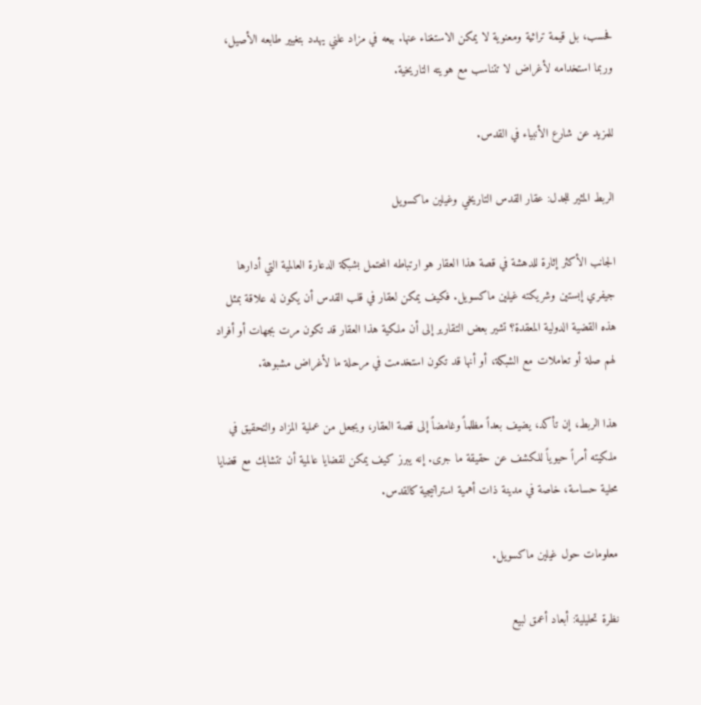فحسب، بل قيمة تراثية ومعنوية لا يمكن الاستغناء عنها. بيعه في مزاد علني يهدد بتغيير طابعه الأصيل، وربما استخدامه لأغراض لا تتناسب مع هويته التاريخية.

للمزيد عن شارع الأنبياء في القدس.

الربط المثير للجدل: عقار القدس التاريخي وغيلين ماكسويل

الجانب الأكثر إثارة للدهشة في قصة هذا العقار هو ارتباطه المحتمل بشبكة الدعارة العالمية التي أدارها جيفري إبستين وشريكته غيلين ماكسويل. فكيف يمكن لعقار في قلب القدس أن يكون له علاقة بمثل هذه القضية الدولية المعقدة؟ تشير بعض التقارير إلى أن ملكية هذا العقار قد تكون مرت بجهات أو أفراد لهم صلة أو تعاملات مع الشبكة، أو أنها قد تكون استخدمت في مرحلة ما لأغراض مشبوهة.

هذا الربط، إن تأكد، يضيف بعداً مظلماً وغامضاً إلى قصة العقار، ويجعل من عملية المزاد والتحقيق في ملكيته أمراً حيوياً للكشف عن حقيقة ما جرى. إنه يبرز كيف يمكن لقضايا عالمية أن تتشابك مع قضايا محلية حساسة، خاصة في مدينة ذات أهمية استراتيجية كالقدس.

معلومات حول غيلين ماكسويل.

نظرة تحليلية: أبعاد أعمق لبيع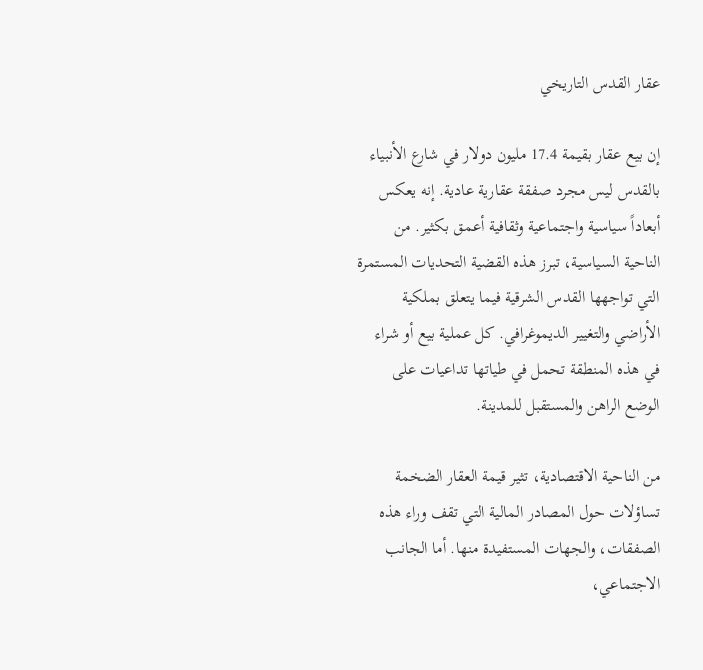عقار القدس التاريخي

إن بيع عقار بقيمة 17.4 مليون دولار في شارع الأنبياء بالقدس ليس مجرد صفقة عقارية عادية. إنه يعكس أبعاداً سياسية واجتماعية وثقافية أعمق بكثير. من الناحية السياسية، تبرز هذه القضية التحديات المستمرة التي تواجهها القدس الشرقية فيما يتعلق بملكية الأراضي والتغيير الديموغرافي. كل عملية بيع أو شراء في هذه المنطقة تحمل في طياتها تداعيات على الوضع الراهن والمستقبل للمدينة.

من الناحية الاقتصادية، تثير قيمة العقار الضخمة تساؤلات حول المصادر المالية التي تقف وراء هذه الصفقات، والجهات المستفيدة منها. أما الجانب الاجتماعي،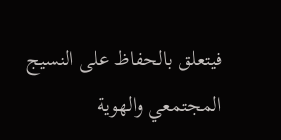فيتعلق بالحفاظ على النسيج المجتمعي والهوية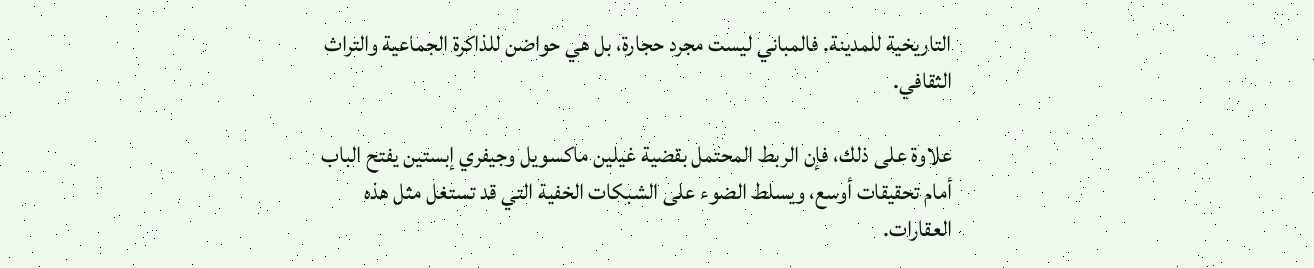التاريخية للمدينة. فالمباني ليست مجرد حجارة، بل هي حواضن للذاكرة الجماعية والتراث الثقافي.

علاوة على ذلك، فإن الربط المحتمل بقضية غيلين ماكسويل وجيفري إبستين يفتح الباب أمام تحقيقات أوسع، ويسلط الضوء على الشبكات الخفية التي قد تستغل مثل هذه العقارات.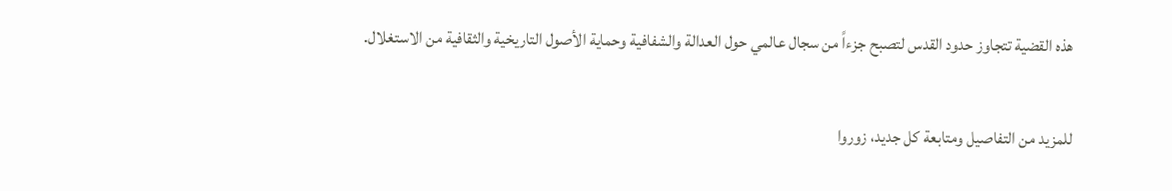هذه القضية تتجاوز حدود القدس لتصبح جزءاً من سجال عالمي حول العدالة والشفافية وحماية الأصول التاريخية والثقافية من الاستغلال.

للمزيد من التفاصيل ومتابعة كل جديد، زوروا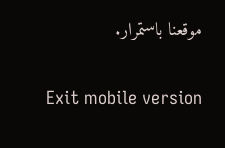موقعنا باستمرار.

Exit mobile version